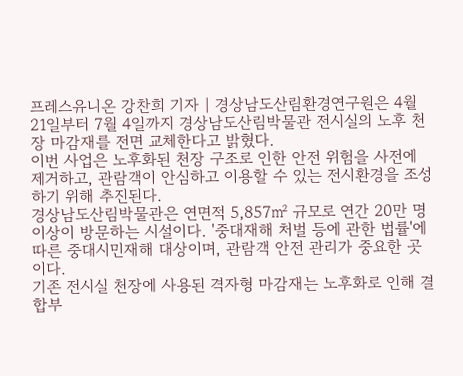프레스유니온 강찬희 기자 | 경상남도산림환경연구원은 4월 21일부터 7월 4일까지 경상남도산림박물관 전시실의 노후 천장 마감재를 전면 교체한다고 밝혔다.
이번 사업은 노후화된 천장 구조로 인한 안전 위험을 사전에 제거하고, 관람객이 안심하고 이용할 수 있는 전시환경을 조성하기 위해 추진된다.
경상남도산림박물관은 연면적 5,857㎡ 규모로 연간 20만 명 이상이 방문하는 시설이다. '중대재해 처벌 등에 관한 법률'에 따른 중대시민재해 대상이며, 관람객 안전 관리가 중요한 곳이다.
기존 전시실 천장에 사용된 격자형 마감재는 노후화로 인해 결합부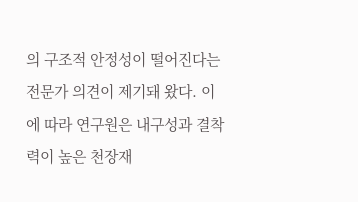의 구조적 안정성이 떨어진다는 전문가 의견이 제기돼 왔다. 이에 따라 연구원은 내구성과 결착력이 높은 천장재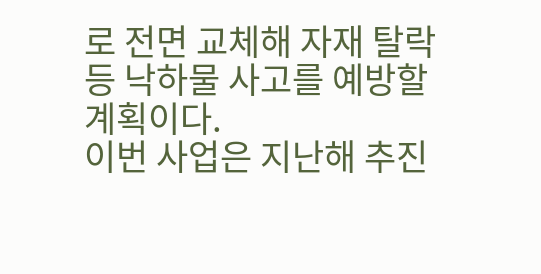로 전면 교체해 자재 탈락 등 낙하물 사고를 예방할 계획이다.
이번 사업은 지난해 추진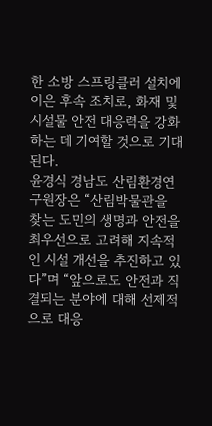한 소방 스프링클러 설치에 이은 후속 조치로, 화재 및 시설물 안전 대응력을 강화하는 데 기여할 것으로 기대된다.
윤경식 경남도 산림환경연구원장은 “산림박물관을 찾는 도민의 생명과 안전을 최우선으로 고려해 지속적인 시설 개선을 추진하고 있다”며 “앞으로도 안전과 직결되는 분야에 대해 선제적으로 대응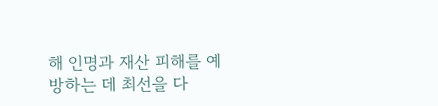해 인명과 재산 피해를 예방하는 데 최선을 다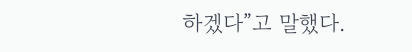하겠다”고 말했다.